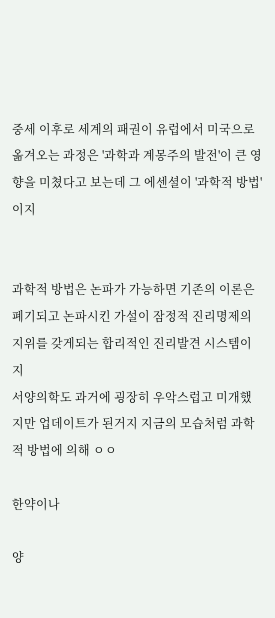중세 이후로 세계의 패권이 유럽에서 미국으로 옮겨오는 과정은 '과학과 계몽주의 발전'이 큰 영향을 미쳤다고 보는데 그 에센셜이 '과학적 방법'이지


과학적 방법은 논파가 가능하면 기존의 이론은 폐기되고 논파시킨 가설이 잠정적 진리명제의 지위를 갖게되는 합리적인 진리발견 시스템이지
서양의학도 과거에 굉장히 우악스럽고 미개했지만 업데이트가 된거지 지금의 모습처럼 과학적 방법에 의해 ㅇㅇ

한약이나

양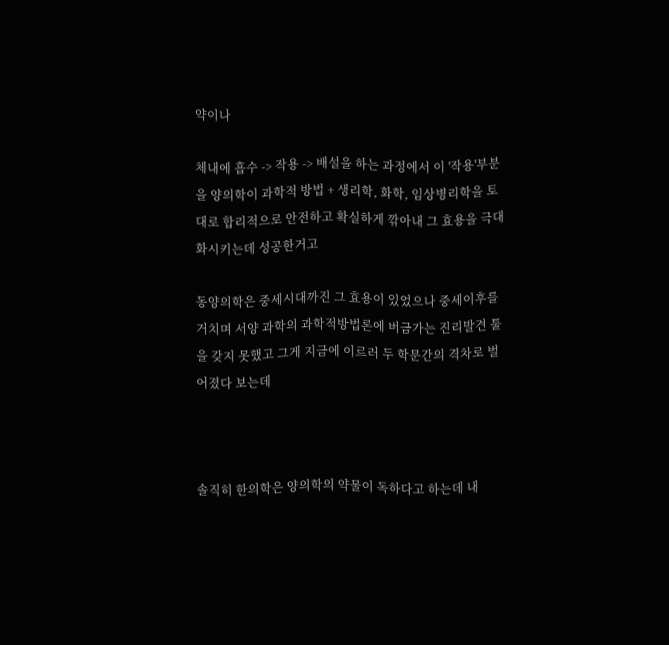약이나

체내에 흡수 -> 작용 -> 배설을 하는 과정에서 이 '작용'부분을 양의학이 과학적 방법 + 생리학, 화학, 임상병리학을 토대로 합리적으로 안전하고 확실하게 깎아내 그 효용을 극대화시키는데 성공한거고

동양의학은 중세시대까진 그 효용이 있었으나 중세이후를 거치며 서양 과학의 과학적방법론에 버금가는 진리발견 툴을 갖지 못했고 그게 지금에 이르러 두 학문간의 격차로 벌어졌다 보는데



솔직히 한의학은 양의학의 약물이 독하다고 하는데 내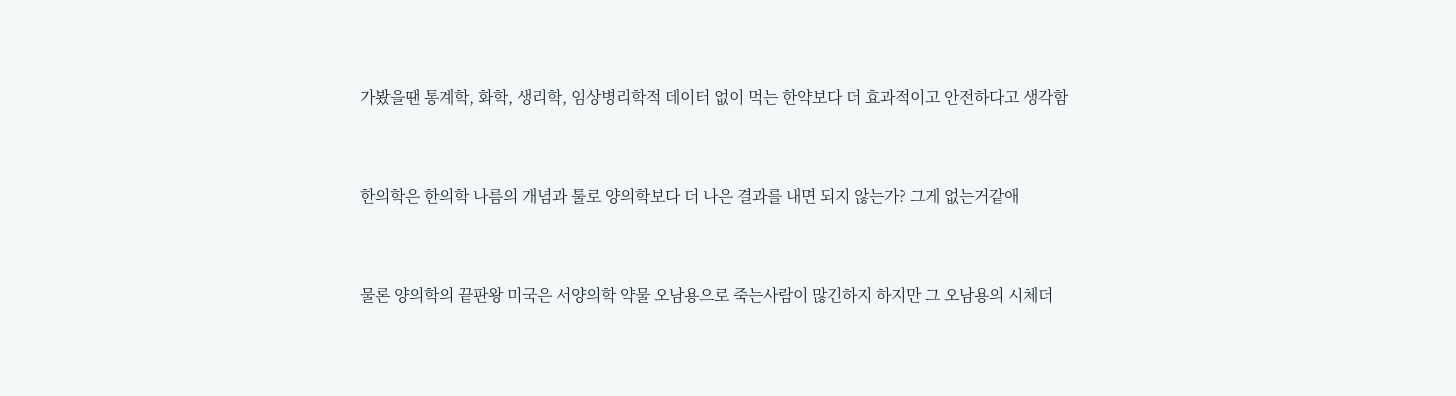가봤을땐 통계학, 화학, 생리학, 임상병리학적 데이터 없이 먹는 한약보다 더 효과적이고 안전하다고 생각함



한의학은 한의학 나름의 개념과 툴로 양의학보다 더 나은 결과를 내면 되지 않는가? 그게 없는거같애



물론 양의학의 끝판왕 미국은 서양의학 약물 오남용으로 죽는사람이 많긴하지 하지만 그 오남용의 시체더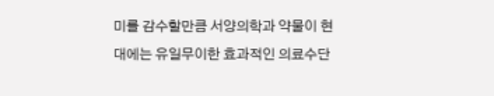미를 감수할만큼 서양의학과 약물이 현대에는 유일무이한 효과적인 의료수단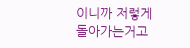이니까 저렇게 돌아가는거고